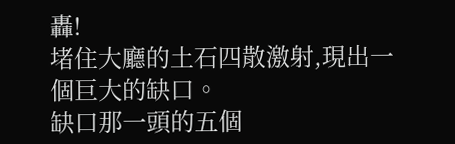轟!
堵住大廳的土石四散激射,現出一個巨大的缺口。
缺口那一頭的五個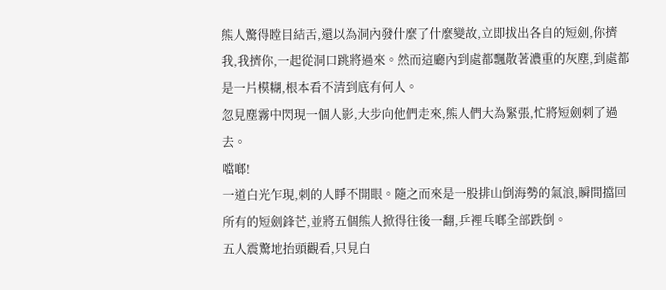熊人驚得瞠目結舌,還以為洞內發什麼了什麼變故,立即拔出各自的短劍,你擠我,我擠你,一起從洞口跳將過來。然而這廳內到處都飄散著濃重的灰塵,到處都是一片模糊,根本看不清到底有何人。
忽見塵霧中閃現一個人影,大步向他們走來,熊人們大為緊張,忙將短劍刺了過去。
噹啷!
一道白光乍現,刺的人睜不開眼。隨之而來是一股排山倒海勢的氣浪,瞬間擋回所有的短劍鋒芒,並將五個熊人掀得往後一翻,乒裡乓啷全部跌倒。
五人震驚地抬頭觀看,只見白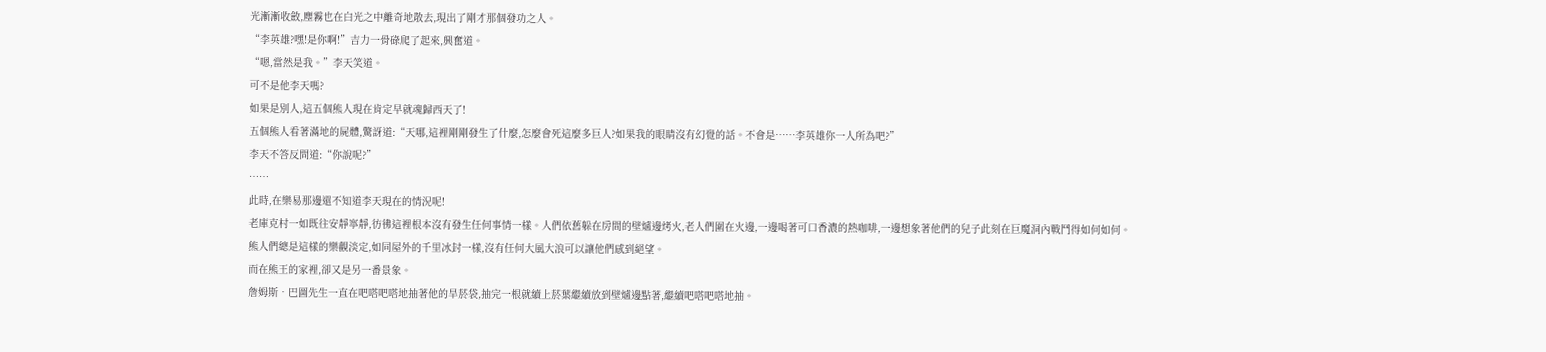光漸漸收斂,塵霧也在白光之中離奇地散去,現出了剛才那個發功之人。
“李英雄?嘿!是你啊!”吉力一骨碌爬了起來,興奮道。
“嗯,當然是我。”李天笑道。
可不是他李天嗎?
如果是別人,這五個熊人現在肯定早就魂歸西天了!
五個熊人看著滿地的屍體,驚訝道:“天哪,這裡剛剛發生了什麼,怎麼會死這麼多巨人?如果我的眼睛沒有幻覺的話。不會是……李英雄你一人所為吧?”
李天不答反問道:“你說呢?”
……
此時,在樂易那邊還不知道李天現在的情況呢!
老庫克村一如既往安靜寧靜,彷彿這裡根本沒有發生任何事情一樣。人們依舊躲在房間的壁爐邊烤火,老人們圍在火邊,一邊喝著可口香濃的熱咖啡,一邊想象著他們的兒子此刻在巨魔洞內戰鬥得如何如何。
熊人們總是這樣的樂觀淡定,如同屋外的千里冰封一樣,沒有任何大風大浪可以讓他們感到絕望。
而在熊王的家裡,卻又是另一番景象。
詹姆斯•巴圖先生一直在吧嗒吧嗒地抽著他的旱菸袋,抽完一根就續上菸葉繼續放到壁爐邊點著,繼續吧嗒吧嗒地抽。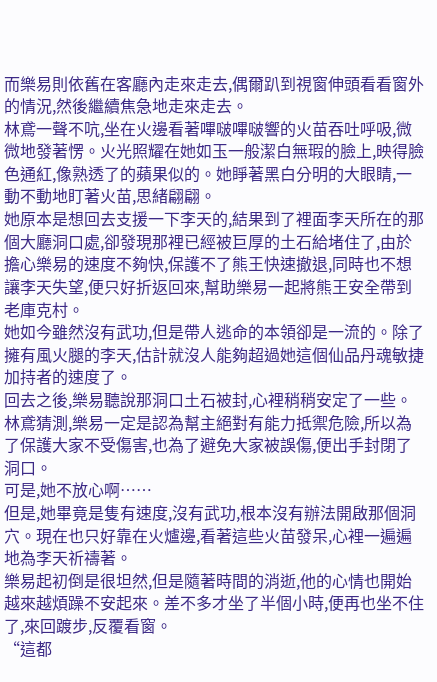而樂易則依舊在客廳內走來走去,偶爾趴到視窗伸頭看看窗外的情況,然後繼續焦急地走來走去。
林鳶一聲不吭,坐在火邊看著嗶啵嗶啵響的火苗吞吐呼吸,微微地發著愣。火光照耀在她如玉一般潔白無瑕的臉上,映得臉色通紅,像熟透了的蘋果似的。她睜著黑白分明的大眼睛,一動不動地盯著火苗,思緒翩翩。
她原本是想回去支援一下李天的,結果到了裡面李天所在的那個大廳洞口處,卻發現那裡已經被巨厚的土石給堵住了,由於擔心樂易的速度不夠快,保護不了熊王快速撤退,同時也不想讓李天失望,便只好折返回來,幫助樂易一起將熊王安全帶到老庫克村。
她如今雖然沒有武功,但是帶人逃命的本領卻是一流的。除了擁有風火腿的李天,估計就沒人能夠超過她這個仙品丹魂敏捷加持者的速度了。
回去之後,樂易聽說那洞口土石被封,心裡稍稍安定了一些。林鳶猜測,樂易一定是認為幫主絕對有能力抵禦危險,所以為了保護大家不受傷害,也為了避免大家被誤傷,便出手封閉了洞口。
可是,她不放心啊……
但是,她畢竟是隻有速度,沒有武功,根本沒有辦法開啟那個洞穴。現在也只好靠在火爐邊,看著這些火苗發呆,心裡一遍遍地為李天祈禱著。
樂易起初倒是很坦然,但是隨著時間的消逝,他的心情也開始越來越煩躁不安起來。差不多才坐了半個小時,便再也坐不住了,來回踱步,反覆看窗。
“這都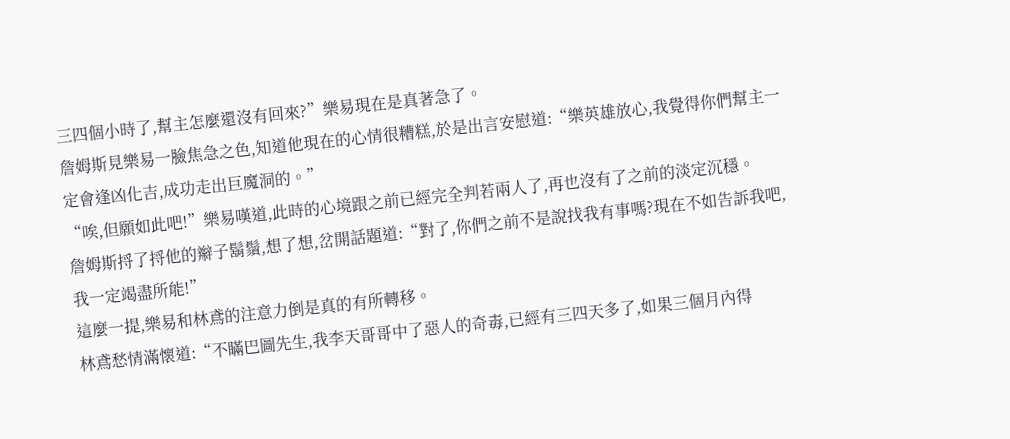三四個小時了,幫主怎麼還沒有回來?”樂易現在是真著急了。
詹姆斯見樂易一臉焦急之色,知道他現在的心情很糟糕,於是出言安慰道:“樂英雄放心,我覺得你們幫主一定會逢凶化吉,成功走出巨魔洞的。”
“唉,但願如此吧!”樂易嘆道,此時的心境跟之前已經完全判若兩人了,再也沒有了之前的淡定沉穩。
詹姆斯捋了捋他的辮子鬍鬚,想了想,岔開話題道:“對了,你們之前不是說找我有事嗎?現在不如告訴我吧,我一定竭盡所能!”
這麼一提,樂易和林鳶的注意力倒是真的有所轉移。
林鳶愁情滿懷道:“不瞞巴圖先生,我李天哥哥中了惡人的奇毒,已經有三四天多了,如果三個月內得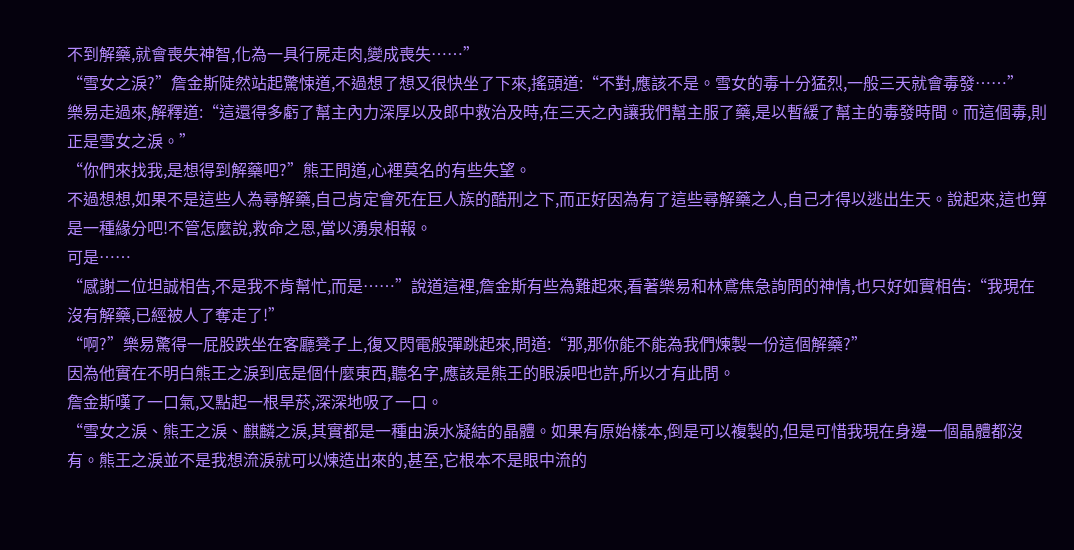不到解藥,就會喪失神智,化為一具行屍走肉,變成喪失……”
“雪女之淚?”詹金斯陡然站起驚悚道,不過想了想又很快坐了下來,搖頭道:“不對,應該不是。雪女的毒十分猛烈,一般三天就會毒發……”
樂易走過來,解釋道:“這還得多虧了幫主內力深厚以及郎中救治及時,在三天之內讓我們幫主服了藥,是以暫緩了幫主的毒發時間。而這個毒,則正是雪女之淚。”
“你們來找我,是想得到解藥吧?”熊王問道,心裡莫名的有些失望。
不過想想,如果不是這些人為尋解藥,自己肯定會死在巨人族的酷刑之下,而正好因為有了這些尋解藥之人,自己才得以逃出生天。說起來,這也算是一種緣分吧!不管怎麼說,救命之恩,當以湧泉相報。
可是……
“感謝二位坦誠相告,不是我不肯幫忙,而是……”說道這裡,詹金斯有些為難起來,看著樂易和林鳶焦急詢問的神情,也只好如實相告:“我現在沒有解藥,已經被人了奪走了!”
“啊?”樂易驚得一屁股跌坐在客廳凳子上,復又閃電般彈跳起來,問道:“那,那你能不能為我們煉製一份這個解藥?”
因為他實在不明白熊王之淚到底是個什麼東西,聽名字,應該是熊王的眼淚吧也許,所以才有此問。
詹金斯嘆了一口氣,又點起一根旱菸,深深地吸了一口。
“雪女之淚、熊王之淚、麒麟之淚,其實都是一種由淚水凝結的晶體。如果有原始樣本,倒是可以複製的,但是可惜我現在身邊一個晶體都沒有。熊王之淚並不是我想流淚就可以煉造出來的,甚至,它根本不是眼中流的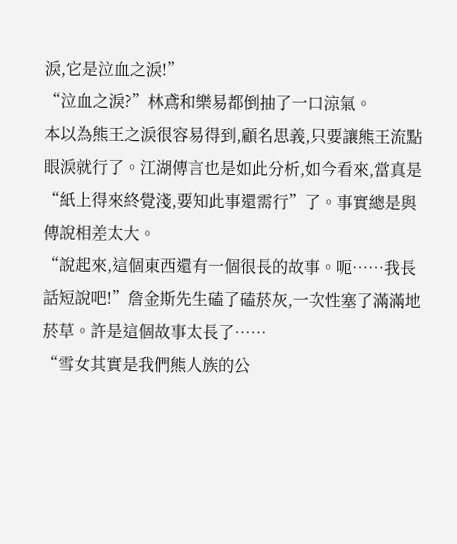淚,它是泣血之淚!”
“泣血之淚?”林鳶和樂易都倒抽了一口涼氣。
本以為熊王之淚很容易得到,顧名思義,只要讓熊王流點眼淚就行了。江湖傳言也是如此分析,如今看來,當真是“紙上得來終覺淺,要知此事還需行”了。事實總是與傳說相差太大。
“說起來,這個東西還有一個很長的故事。呃……我長話短說吧!”詹金斯先生磕了磕菸灰,一次性塞了滿滿地菸草。許是這個故事太長了……
“雪女其實是我們熊人族的公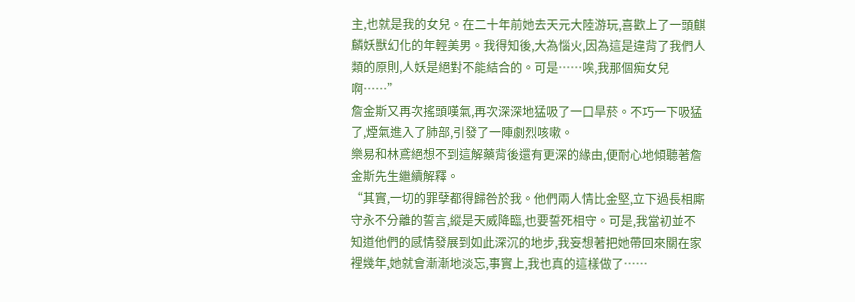主,也就是我的女兒。在二十年前她去天元大陸游玩,喜歡上了一頭麒麟妖獸幻化的年輕美男。我得知後,大為惱火,因為這是違背了我們人類的原則,人妖是絕對不能結合的。可是……唉,我那個痴女兒啊……”
詹金斯又再次搖頭嘆氣,再次深深地猛吸了一口旱菸。不巧一下吸猛了,煙氣進入了肺部,引發了一陣劇烈咳嗽。
樂易和林鳶絕想不到這解藥背後還有更深的緣由,便耐心地傾聽著詹金斯先生繼續解釋。
“其實,一切的罪孽都得歸咎於我。他們兩人情比金堅,立下過長相廝守永不分離的誓言,縱是天威降臨,也要誓死相守。可是,我當初並不知道他們的感情發展到如此深沉的地步,我妄想著把她帶回來關在家裡幾年,她就會漸漸地淡忘,事實上,我也真的這樣做了……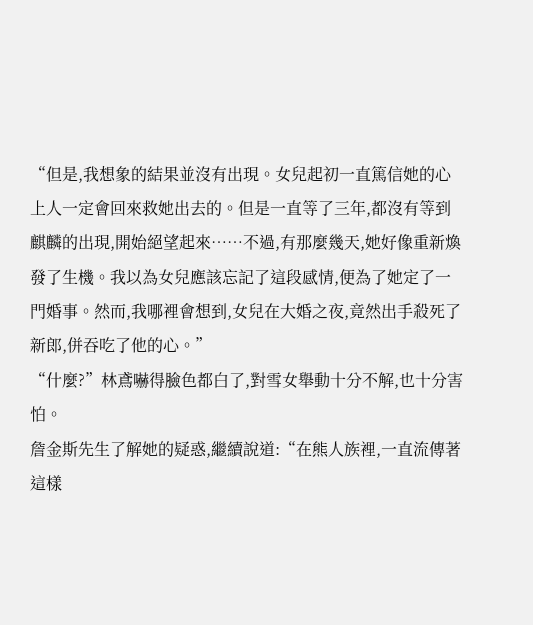“但是,我想象的結果並沒有出現。女兒起初一直篤信她的心上人一定會回來救她出去的。但是一直等了三年,都沒有等到麒麟的出現,開始絕望起來……不過,有那麼幾天,她好像重新煥發了生機。我以為女兒應該忘記了這段感情,便為了她定了一門婚事。然而,我哪裡會想到,女兒在大婚之夜,竟然出手殺死了新郎,併吞吃了他的心。”
“什麼?”林鳶嚇得臉色都白了,對雪女舉動十分不解,也十分害怕。
詹金斯先生了解她的疑惑,繼續說道:“在熊人族裡,一直流傳著這樣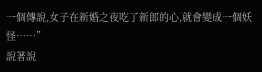一個傳說,女子在新婚之夜吃了新郎的心,就會變成一個妖怪……”
說著說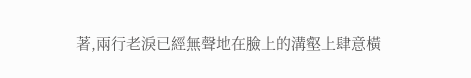著,兩行老淚已經無聲地在臉上的溝壑上肆意橫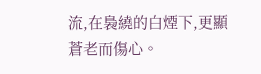流,在裊繞的白煙下,更顯蒼老而傷心。